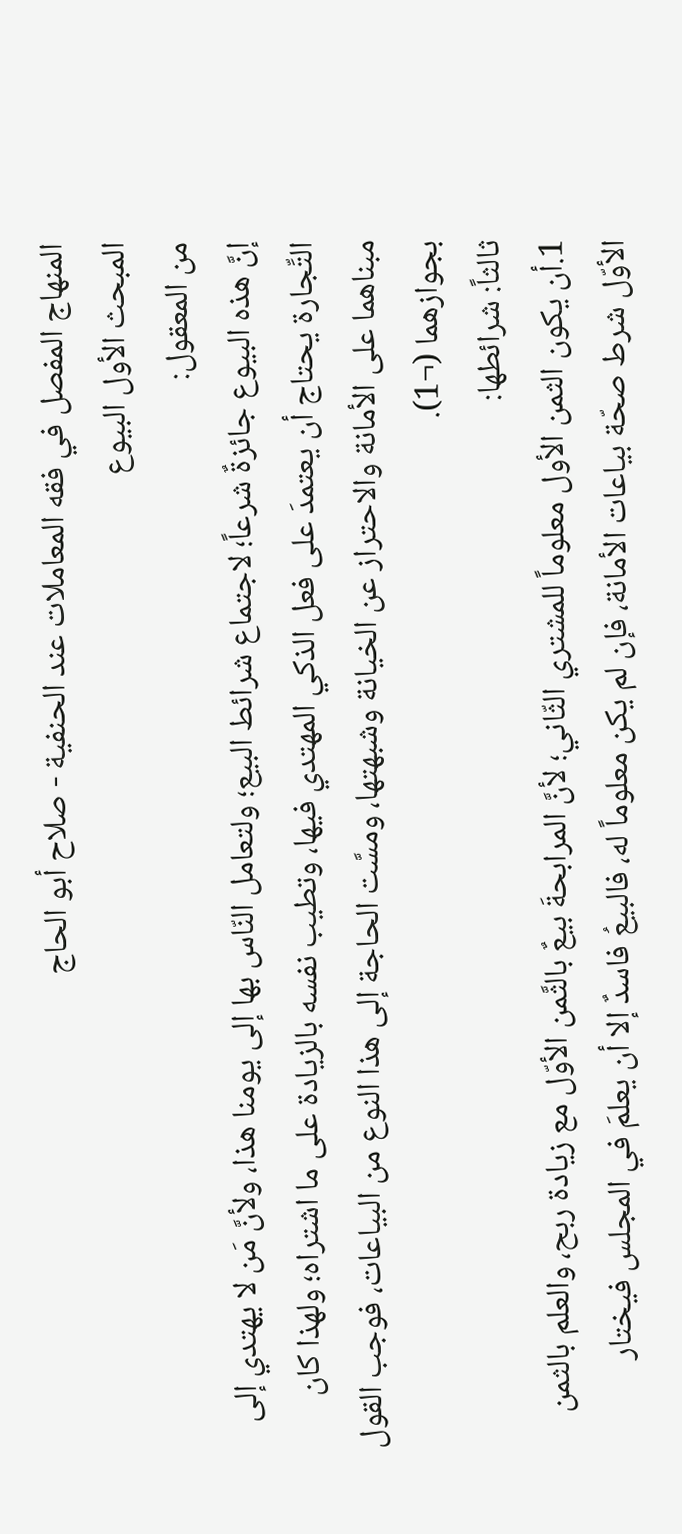المنهاج المفصل في فقه المعاملات عند الحنفية - صلاح أبو الحاج
المبحث الأول البيوع
من المعقول:
إنَّ هذه البيوع جائزةٌ شرعاً؛ لاجتماع شرائط البيع؛ ولتعامل النّاس بها إلى يومنا هذا، ولأنَّ مَن لا يهتدي إلى التِّجارة يحتاج أن يعتمدَ على فعل الذكي المهتدي فيها، وتطيب نفسه بالزيادة على ما اشتراه؛ ولهذا كان مبناهما على الأمانة والاحتراز عن الخيانة وشبهتها، ومسَّت الحاجة إلى هذا النوع من البياعات، فوجب القول بجوازهما (¬1).
ثالثاً: شرائطها:
1.أن يكون الثمن الأول معلوماً للمشتري الثّاني؛ لأنَّ المرابحةَ بيعٌ بالثَّمن الأوّل مع زيادة ربح، والعلم بالثمن الأوّل شرط صحّة بياعات الأمانة، فإن لم يكن معلوماً له، فالبيعُ فاسدٌ إلا أن يعلمَ في المجلس فيختار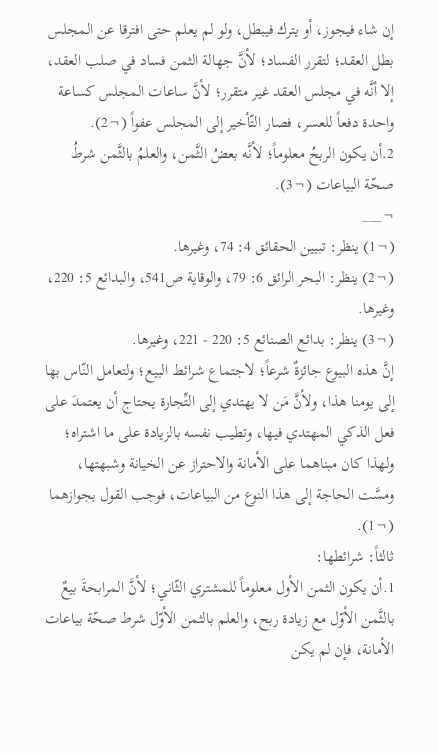إن شاء فيجوز، أو يترك فيبطل، ولو لم يعلم حتى افترقا عن المجلس بطل العقد؛ لتقرر الفساد؛ لأنَّ جهالة الثمن فساد في صلب العقد، إلا أنَّه في مجلس العقد غير متقرر؛ لأنَّ ساعات المجلس كساعة واحدة دفعاً للعسر، فصار التّأخير إلى المجلس عفواً (¬2).
2.أن يكون الربحُ معلوماً؛ لأنَّه بعضُ الثَّمن، والعلمُ بالثَّمن شرطُ صحّة البياعات (¬3).
¬___
(¬1) ينظر: تبيين الحقائق 4: 74، وغيرها.
(¬2) ينظر: البحر الرائق 6: 79، والوقاية ص541، والبدائع 5: 220، وغيرها.
(¬3) ينظر: بدائع الصنائع 5: 220 - 221، وغيرها.
إنَّ هذه البيوع جائزةٌ شرعاً؛ لاجتماع شرائط البيع؛ ولتعامل النّاس بها إلى يومنا هذا، ولأنَّ مَن لا يهتدي إلى التِّجارة يحتاج أن يعتمدَ على فعل الذكي المهتدي فيها، وتطيب نفسه بالزيادة على ما اشتراه؛ ولهذا كان مبناهما على الأمانة والاحتراز عن الخيانة وشبهتها، ومسَّت الحاجة إلى هذا النوع من البياعات، فوجب القول بجوازهما (¬1).
ثالثاً: شرائطها:
1.أن يكون الثمن الأول معلوماً للمشتري الثّاني؛ لأنَّ المرابحةَ بيعٌ بالثَّمن الأوّل مع زيادة ربح، والعلم بالثمن الأوّل شرط صحّة بياعات الأمانة، فإن لم يكن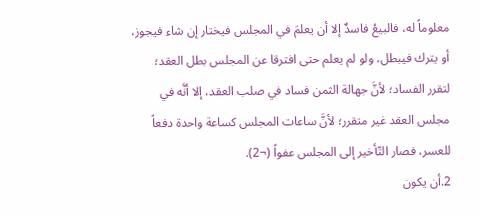معلوماً له، فالبيعُ فاسدٌ إلا أن يعلمَ في المجلس فيختار إن شاء فيجوز، أو يترك فيبطل، ولو لم يعلم حتى افترقا عن المجلس بطل العقد؛ لتقرر الفساد؛ لأنَّ جهالة الثمن فساد في صلب العقد، إلا أنَّه في مجلس العقد غير متقرر؛ لأنَّ ساعات المجلس كساعة واحدة دفعاً للعسر، فصار التّأخير إلى المجلس عفواً (¬2).
2.أن يكون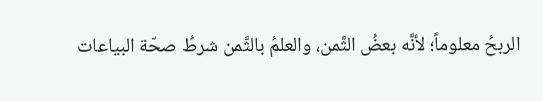الربحُ معلوماً؛ لأنَّه بعضُ الثَّمن، والعلمُ بالثَّمن شرطُ صحّة البياعات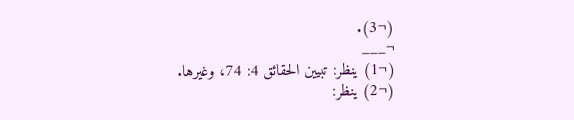(¬3).
¬___
(¬1) ينظر: تبيين الحقائق 4: 74، وغيرها.
(¬2) ينظر: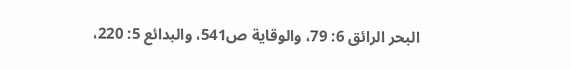البحر الرائق 6: 79، والوقاية ص541، والبدائع 5: 220،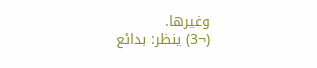وغيرها.
(¬3) ينظر: بدائع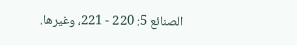الصنائع 5: 220 - 221، وغيرها.